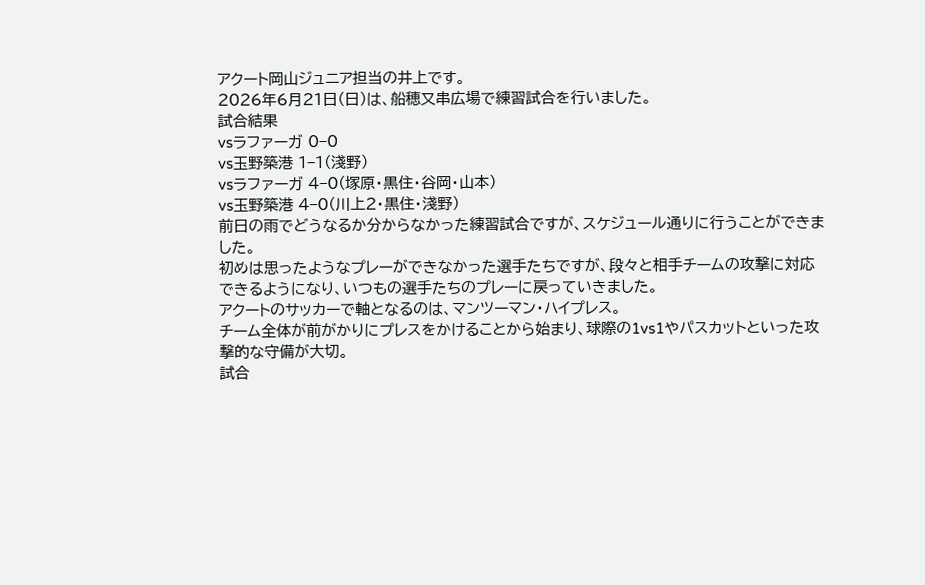アクート岡山ジュニア担当の井上です。
2026年6月21日(日)は、船穂又串広場で練習試合を行いました。
試合結果
vsラファーガ 0−0
vs玉野築港 1−1(淺野)
vsラファーガ 4−0(塚原・黒住・谷岡・山本)
vs玉野築港 4−0(川上2・黒住・淺野)
前日の雨でどうなるか分からなかった練習試合ですが、スケジュール通りに行うことができました。
初めは思ったようなプレーができなかった選手たちですが、段々と相手チームの攻撃に対応できるようになり、いつもの選手たちのプレーに戻っていきました。
アクートのサッカーで軸となるのは、マンツーマン・ハイプレス。
チーム全体が前がかりにプレスをかけることから始まり、球際の1vs1やパスカットといった攻撃的な守備が大切。
試合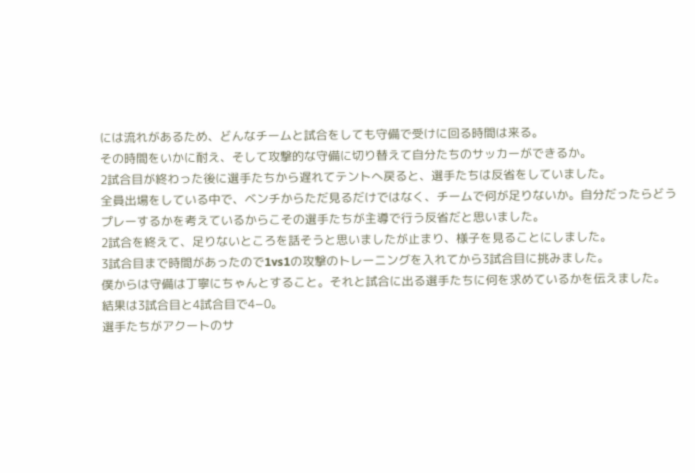には流れがあるため、どんなチームと試合をしても守備で受けに回る時間は来る。
その時間をいかに耐え、そして攻撃的な守備に切り替えて自分たちのサッカーができるか。
2試合目が終わった後に選手たちから遅れてテントへ戻ると、選手たちは反省をしていました。
全員出場をしている中で、ベンチからただ見るだけではなく、チームで何が足りないか。自分だったらどうプレーするかを考えているからこその選手たちが主導で行う反省だと思いました。
2試合を終えて、足りないところを話そうと思いましたが止まり、様子を見ることにしました。
3試合目まで時間があったので1vs1の攻撃のトレーニングを入れてから3試合目に挑みました。
僕からは守備は丁寧にちゃんとすること。それと試合に出る選手たちに何を求めているかを伝えました。
結果は3試合目と4試合目で4−0。
選手たちがアクートのサ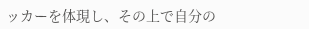ッカーを体現し、その上で自分の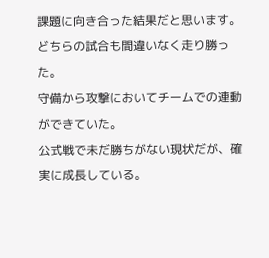課題に向き合った結果だと思います。
どちらの試合も間違いなく走り勝った。
守備から攻撃においてチームでの連動ができていた。
公式戦で未だ勝ちがない現状だが、確実に成長している。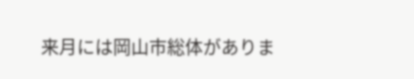来月には岡山市総体がありま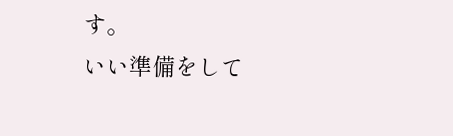す。
いい準備をして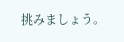挑みましょう。